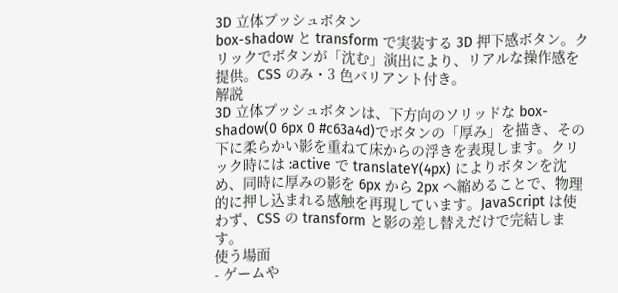3D 立体プッシュボタン
box-shadow と transform で実装する 3D 押下感ボタン。クリックでボタンが「沈む」演出により、リアルな操作感を提供。CSS のみ・3 色バリアント付き。
解説
3D 立体プッシュボタンは、下方向のソリッドな box-shadow(0 6px 0 #c63a4d)でボタンの「厚み」を描き、その下に柔らかい影を重ねて床からの浮きを表現します。クリック時には :active で translateY(4px) によりボタンを沈め、同時に厚みの影を 6px から 2px へ縮めることで、物理的に押し込まれる感触を再現しています。JavaScript は使わず、CSS の transform と影の差し替えだけで完結します。
使う場面
- ゲームや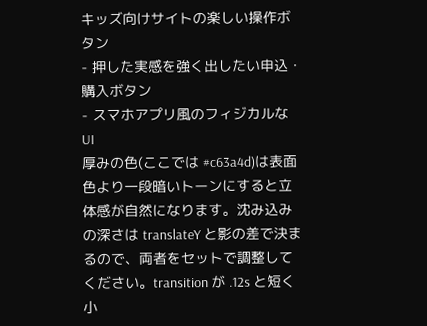キッズ向けサイトの楽しい操作ボタン
- 押した実感を強く出したい申込・購入ボタン
- スマホアプリ風のフィジカルな UI
厚みの色(ここでは #c63a4d)は表面色より一段暗いトーンにすると立体感が自然になります。沈み込みの深さは translateY と影の差で決まるので、両者をセットで調整してください。transition が .12s と短く小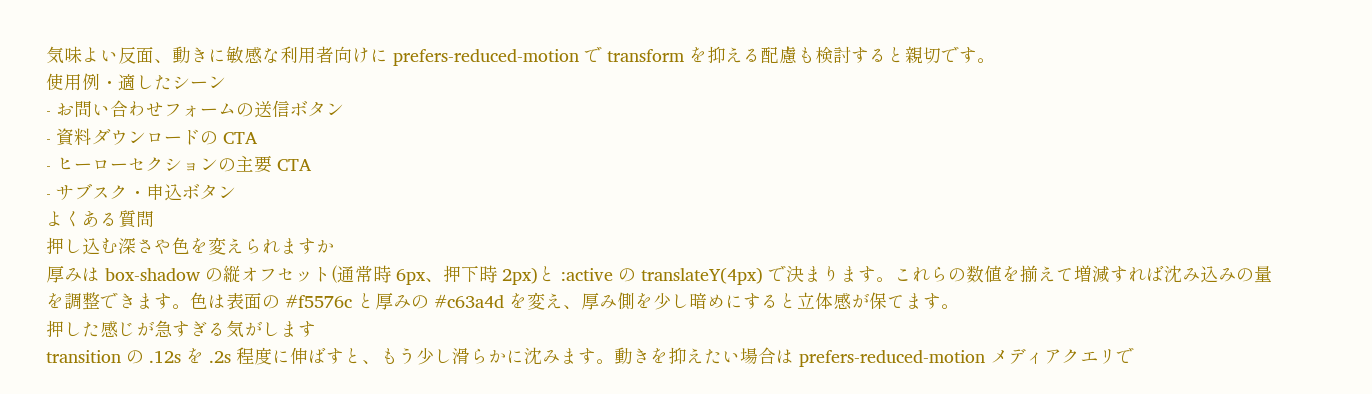気味よい反面、動きに敏感な利用者向けに prefers-reduced-motion で transform を抑える配慮も検討すると親切です。
使用例・適したシーン
- お問い合わせフォームの送信ボタン
- 資料ダウンロードの CTA
- ヒーローセクションの主要 CTA
- サブスク・申込ボタン
よくある質問
押し込む深さや色を変えられますか
厚みは box-shadow の縦オフセット(通常時 6px、押下時 2px)と :active の translateY(4px) で決まります。これらの数値を揃えて増減すれば沈み込みの量を調整できます。色は表面の #f5576c と厚みの #c63a4d を変え、厚み側を少し暗めにすると立体感が保てます。
押した感じが急すぎる気がします
transition の .12s を .2s 程度に伸ばすと、もう少し滑らかに沈みます。動きを抑えたい場合は prefers-reduced-motion メディアクエリで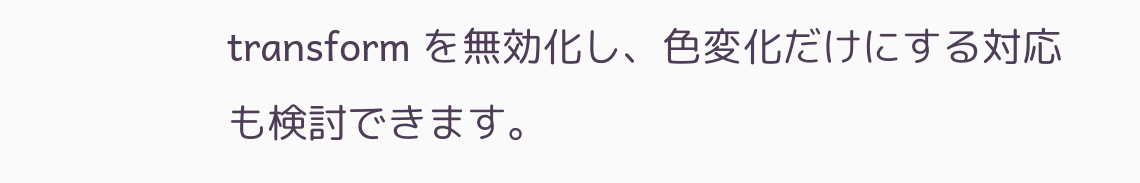transform を無効化し、色変化だけにする対応も検討できます。